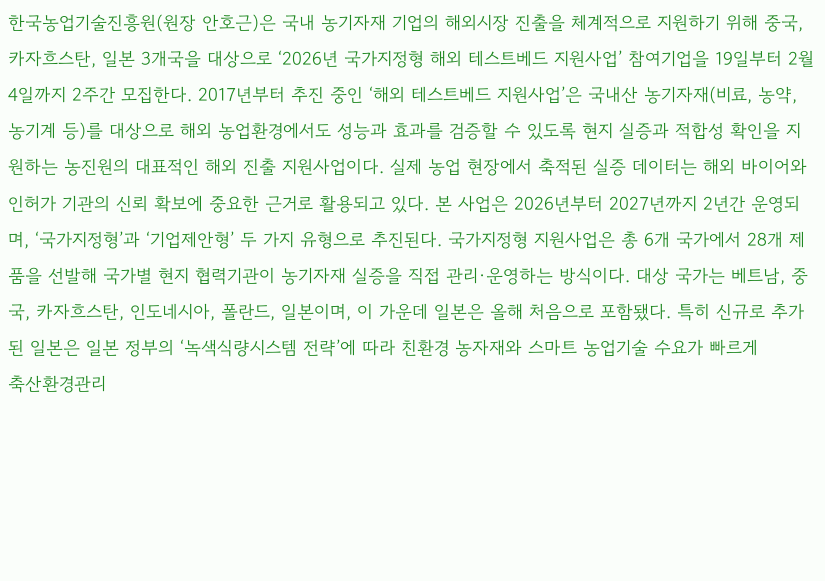한국농업기술진흥원(원장 안호근)은 국내 농기자재 기업의 해외시장 진출을 체계적으로 지원하기 위해 중국, 카자흐스탄, 일본 3개국을 대상으로 ‘2026년 국가지정형 해외 테스트베드 지원사업’ 참여기업을 19일부터 2월 4일까지 2주간 모집한다. 2017년부터 추진 중인 ‘해외 테스트베드 지원사업’은 국내산 농기자재(비료, 농약, 농기계 등)를 대상으로 해외 농업환경에서도 성능과 효과를 검증할 수 있도록 현지 실증과 적합성 확인을 지원하는 농진원의 대표적인 해외 진출 지원사업이다. 실제 농업 현장에서 축적된 실증 데이터는 해외 바이어와 인허가 기관의 신뢰 확보에 중요한 근거로 활용되고 있다. 본 사업은 2026년부터 2027년까지 2년간 운영되며, ‘국가지정형’과 ‘기업제안형’ 두 가지 유형으로 추진된다. 국가지정형 지원사업은 총 6개 국가에서 28개 제품을 선발해 국가별 현지 협력기관이 농기자재 실증을 직접 관리·운영하는 방식이다. 대상 국가는 베트남, 중국, 카자흐스탄, 인도네시아, 폴란드, 일본이며, 이 가운데 일본은 올해 처음으로 포함됐다. 특히 신규로 추가된 일본은 일본 정부의 ‘녹색식량시스템 전략’에 따라 친환경 농자재와 스마트 농업기술 수요가 빠르게
축산환경관리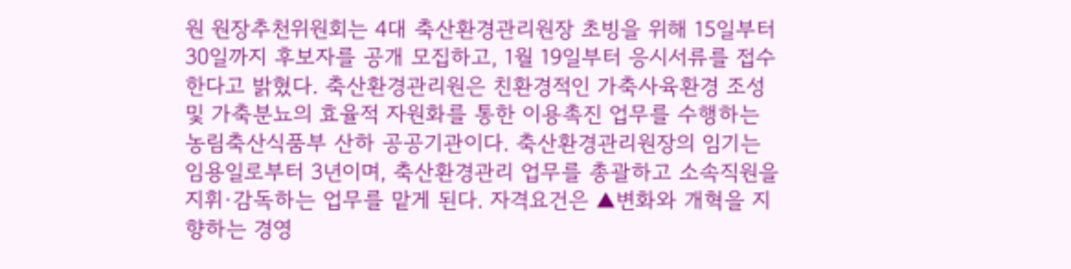원 원장추천위원회는 4대 축산환경관리원장 초빙을 위해 15일부터 30일까지 후보자를 공개 모집하고, 1월 19일부터 응시서류를 접수한다고 밝혔다. 축산환경관리원은 친환경적인 가축사육환경 조성 및 가축분뇨의 효율적 자원화를 통한 이용촉진 업무를 수행하는 농림축산식품부 산하 공공기관이다. 축산환경관리원장의 임기는 임용일로부터 3년이며, 축산환경관리 업무를 총괄하고 소속직원을 지휘·감독하는 업무를 맡게 된다. 자격요건은 ▲변화와 개혁을 지향하는 경영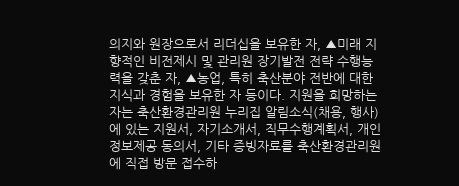의지와 원장으로서 리더십을 보유한 자, ▲미래 지향적인 비전제시 및 관리원 장기발전 전략 수행능력을 갖춘 자, ▲농업, 특히 축산분야 전반에 대한 지식과 경험을 보유한 자 등이다. 지원을 희망하는 자는 축산환경관리원 누리집 알림소식(채용, 행사)에 있는 지원서, 자기소개서, 직무수행계획서, 개인정보제공 동의서, 기타 증빙자료를 축산환경관리원에 직접 방문 접수하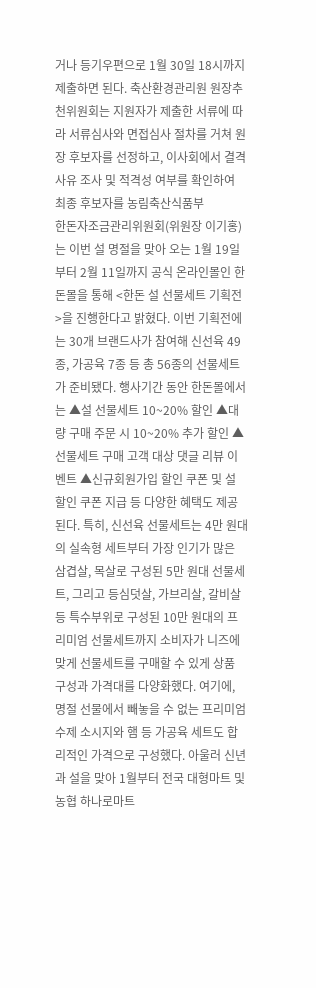거나 등기우편으로 1월 30일 18시까지 제출하면 된다. 축산환경관리원 원장추천위원회는 지원자가 제출한 서류에 따라 서류심사와 면접심사 절차를 거쳐 원장 후보자를 선정하고, 이사회에서 결격사유 조사 및 적격성 여부를 확인하여 최종 후보자를 농림축산식품부
한돈자조금관리위원회(위원장 이기홍)는 이번 설 명절을 맞아 오는 1월 19일부터 2월 11일까지 공식 온라인몰인 한돈몰을 통해 <한돈 설 선물세트 기획전>을 진행한다고 밝혔다. 이번 기획전에는 30개 브랜드사가 참여해 신선육 49종, 가공육 7종 등 총 56종의 선물세트가 준비됐다. 행사기간 동안 한돈몰에서는 ▲설 선물세트 10~20% 할인 ▲대량 구매 주문 시 10~20% 추가 할인 ▲선물세트 구매 고객 대상 댓글 리뷰 이벤트 ▲신규회원가입 할인 쿠폰 및 설 할인 쿠폰 지급 등 다양한 혜택도 제공된다. 특히, 신선육 선물세트는 4만 원대의 실속형 세트부터 가장 인기가 많은 삼겹살, 목살로 구성된 5만 원대 선물세트, 그리고 등심덧살, 가브리살, 갈비살 등 특수부위로 구성된 10만 원대의 프리미엄 선물세트까지 소비자가 니즈에 맞게 선물세트를 구매할 수 있게 상품 구성과 가격대를 다양화했다. 여기에, 명절 선물에서 빼놓을 수 없는 프리미엄 수제 소시지와 햄 등 가공육 세트도 합리적인 가격으로 구성했다. 아울러 신년과 설을 맞아 1월부터 전국 대형마트 및 농협 하나로마트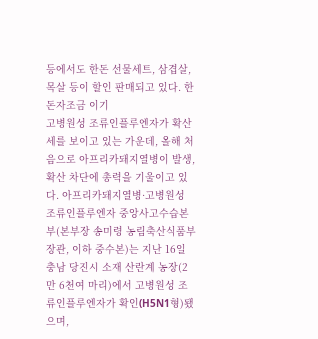등에서도 한돈 선물세트, 삼겹살, 목살 등이 할인 판매되고 있다. 한돈자조금 이기
고병원성 조류인플루엔자가 확산세를 보이고 있는 가운데, 올해 처음으로 아프리카돼지열병이 발생, 확산 차단에 총력을 기울이고 있다. 아프리카돼지열병·고병원성 조류인플루엔자 중앙사고수습본부(본부장 송미령 농림축산식품부 장관, 이하 중수본)는 지난 16일 충남 당진시 소재 산란계 농장(2만 6천여 마리)에서 고병원성 조류인플루엔자가 확인(H5N1형)됐으며,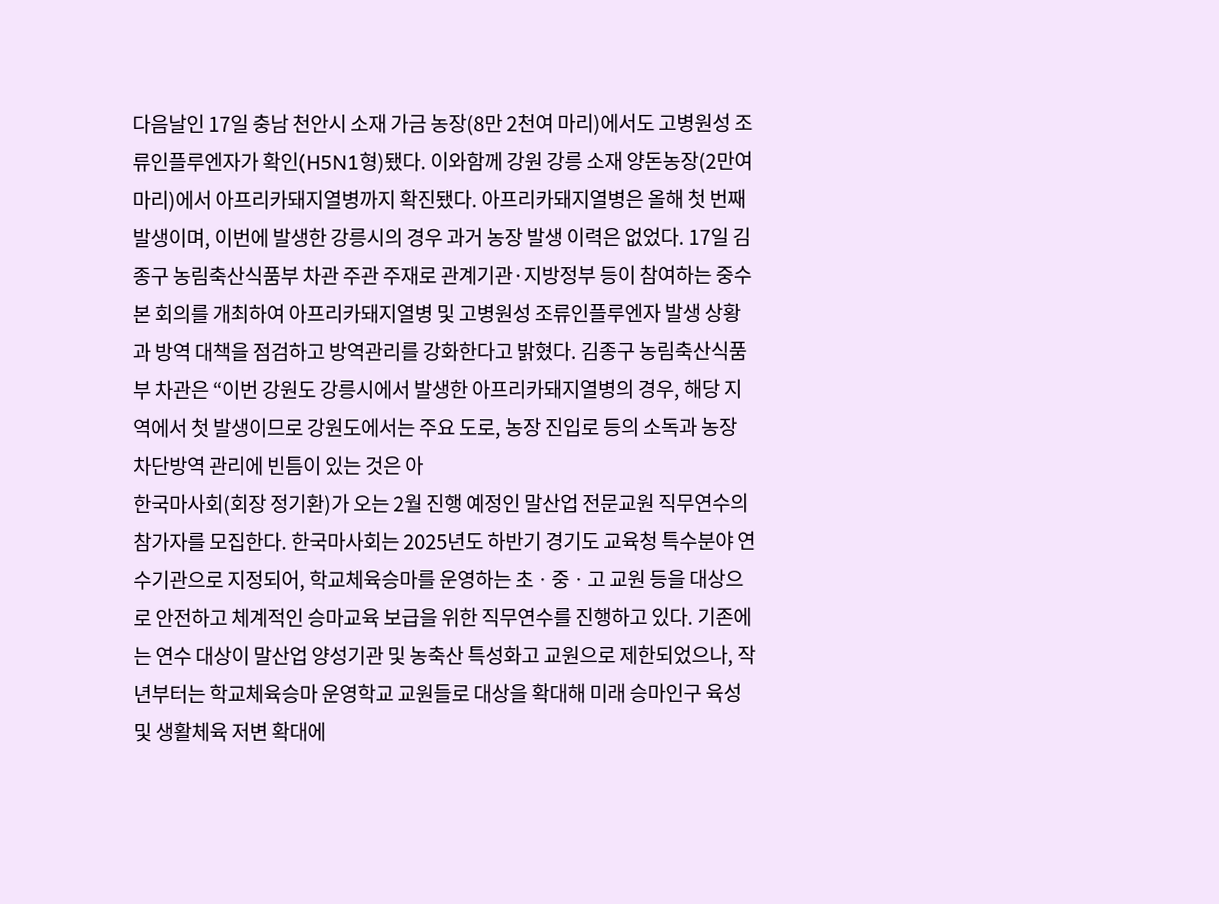다음날인 17일 충남 천안시 소재 가금 농장(8만 2천여 마리)에서도 고병원성 조류인플루엔자가 확인(H5N1형)됐다. 이와함께 강원 강릉 소재 양돈농장(2만여 마리)에서 아프리카돼지열병까지 확진됐다. 아프리카돼지열병은 올해 첫 번째 발생이며, 이번에 발생한 강릉시의 경우 과거 농장 발생 이력은 없었다. 17일 김종구 농림축산식품부 차관 주관 주재로 관계기관·지방정부 등이 참여하는 중수본 회의를 개최하여 아프리카돼지열병 및 고병원성 조류인플루엔자 발생 상황과 방역 대책을 점검하고 방역관리를 강화한다고 밝혔다. 김종구 농림축산식품부 차관은 “이번 강원도 강릉시에서 발생한 아프리카돼지열병의 경우, 해당 지역에서 첫 발생이므로 강원도에서는 주요 도로, 농장 진입로 등의 소독과 농장 차단방역 관리에 빈틈이 있는 것은 아
한국마사회(회장 정기환)가 오는 2월 진행 예정인 말산업 전문교원 직무연수의 참가자를 모집한다. 한국마사회는 2025년도 하반기 경기도 교육청 특수분야 연수기관으로 지정되어, 학교체육승마를 운영하는 초ㆍ중ㆍ고 교원 등을 대상으로 안전하고 체계적인 승마교육 보급을 위한 직무연수를 진행하고 있다. 기존에는 연수 대상이 말산업 양성기관 및 농축산 특성화고 교원으로 제한되었으나, 작년부터는 학교체육승마 운영학교 교원들로 대상을 확대해 미래 승마인구 육성 및 생활체육 저변 확대에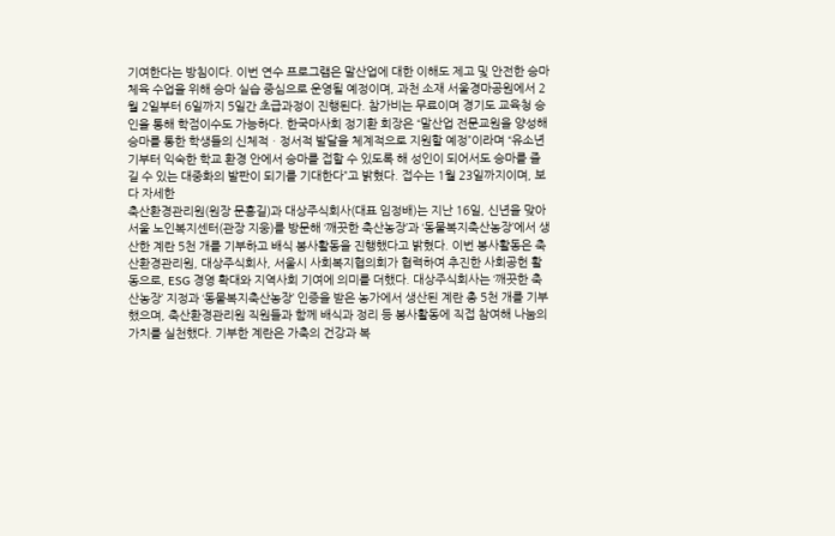기여한다는 방침이다. 이번 연수 프로그램은 말산업에 대한 이해도 제고 및 안전한 승마체육 수업을 위해 승마 실습 중심으로 운영될 예정이며, 과천 소재 서울경마공원에서 2월 2일부터 6일까지 5일간 초급과정이 진행된다. 참가비는 무료이며 경기도 교육청 승인을 통해 학점이수도 가능하다. 한국마사회 정기환 회장은 “말산업 전문교원을 양성해 승마를 통한 학생들의 신체적ㆍ정서적 발달을 체계적으로 지원할 예정”이라며 “유소년기부터 익숙한 학교 환경 안에서 승마를 접할 수 있도록 해 성인이 되어서도 승마를 즐길 수 있는 대중화의 발판이 되기를 기대한다”고 밝혔다. 접수는 1월 23일까지이며, 보다 자세한
축산환경관리원(원장 문홍길)과 대상주식회사(대표 임정배)는 지난 16일, 신년을 맞아 서울 노인복지센터(관장 지웅)를 방문해 ‘깨끗한 축산농장’과 ‘동물복지축산농장’에서 생산한 계란 5천 개를 기부하고 배식 봉사활동을 진행했다고 밝혔다. 이번 봉사활동은 축산환경관리원, 대상주식회사, 서울시 사회복지협의회가 협력하여 추진한 사회공헌 활동으로, ESG 경영 확대와 지역사회 기여에 의미를 더했다. 대상주식회사는 ‘깨끗한 축산농장’ 지정과 ‘동물복지축산농장’ 인증을 받은 농가에서 생산된 계란 총 5천 개를 기부했으며, 축산환경관리원 직원들과 함께 배식과 정리 등 봉사활동에 직접 참여해 나눔의 가치를 실천했다. 기부한 계란은 가축의 건강과 복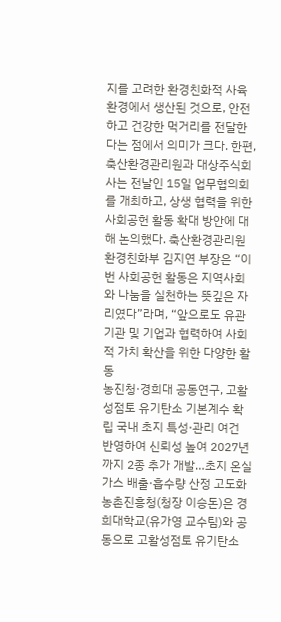지를 고려한 환경친화적 사육환경에서 생산된 것으로, 안전하고 건강한 먹거리를 전달한다는 점에서 의미가 크다. 한편, 축산환경관리원과 대상주식회사는 전날인 15일 업무협의회를 개최하고, 상생 협력을 위한 사회공헌 활동 확대 방안에 대해 논의했다. 축산환경관리원 환경친화부 김지연 부장은 “이번 사회공헌 활동은 지역사회와 나눔을 실천하는 뜻깊은 자리였다”라며, “앞으로도 유관기관 및 기업과 협력하여 사회적 가치 확산을 위한 다양한 활동
농진청·경희대 공동연구, 고활성점토 유기탄소 기본계수 확립 국내 초지 특성·관리 여건 반영하여 신뢰성 높여 2027년까지 2종 추가 개발…초지 온실가스 배출·흡수량 산정 고도화 농촌진흥청(청장 이승돈)은 경희대학교(유가영 교수팀)와 공동으로 고활성점토 유기탄소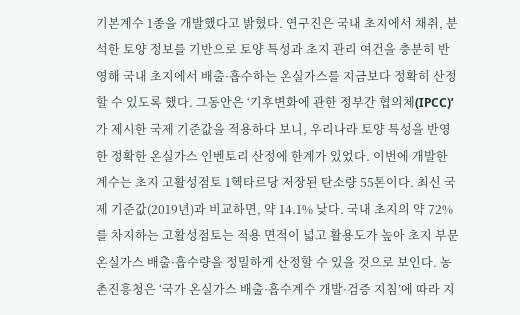기본계수 1종을 개발했다고 밝혔다. 연구진은 국내 초지에서 채취, 분석한 토양 정보를 기반으로 토양 특성과 초지 관리 여건을 충분히 반영해 국내 초지에서 배출·흡수하는 온실가스를 지금보다 정확히 산정할 수 있도록 했다. 그동안은 ‘기후변화에 관한 정부간 협의체(IPCC)’가 제시한 국제 기준값을 적용하다 보니, 우리나라 토양 특성을 반영한 정확한 온실가스 인벤토리 산정에 한계가 있었다. 이번에 개발한 계수는 초지 고활성점토 1헥타르당 저장된 탄소량 55톤이다. 최신 국제 기준값(2019년)과 비교하면, 약 14.1% 낮다. 국내 초지의 약 72%를 차지하는 고활성점토는 적용 면적이 넓고 활용도가 높아 초지 부문 온실가스 배출·흡수량을 정밀하게 산정할 수 있을 것으로 보인다. 농촌진흥청은 ‘국가 온실가스 배출·흡수계수 개발·검증 지침’에 따라 지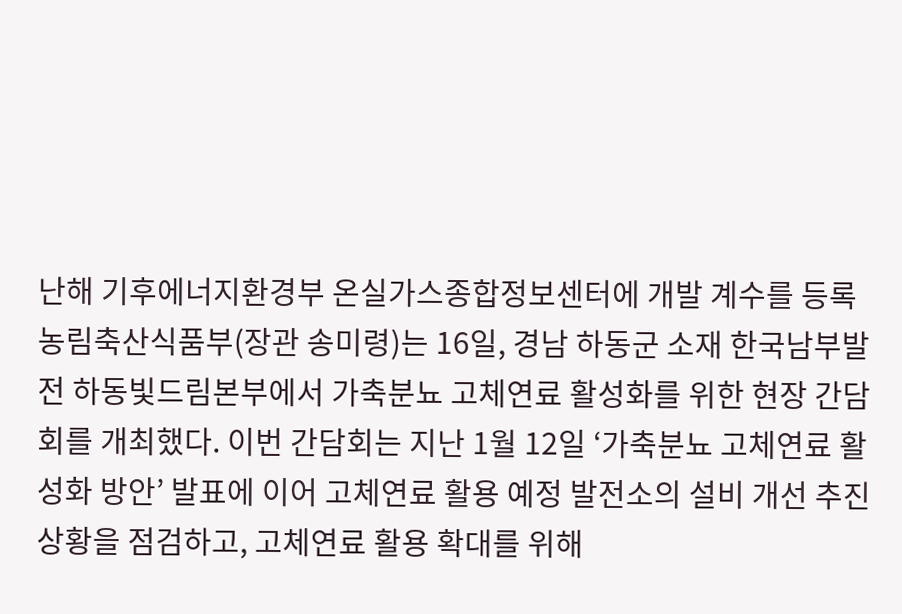난해 기후에너지환경부 온실가스종합정보센터에 개발 계수를 등록
농림축산식품부(장관 송미령)는 16일, 경남 하동군 소재 한국남부발전 하동빛드림본부에서 가축분뇨 고체연료 활성화를 위한 현장 간담회를 개최했다. 이번 간담회는 지난 1월 12일 ‘가축분뇨 고체연료 활성화 방안’ 발표에 이어 고체연료 활용 예정 발전소의 설비 개선 추진 상황을 점검하고, 고체연료 활용 확대를 위해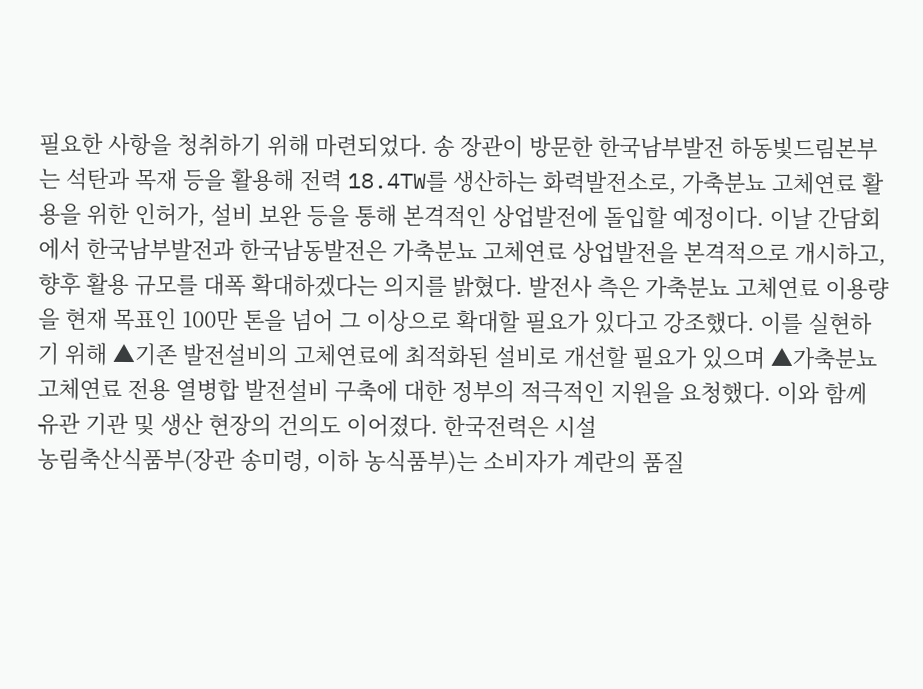필요한 사항을 청취하기 위해 마련되었다. 송 장관이 방문한 한국남부발전 하동빛드림본부는 석탄과 목재 등을 활용해 전력 18.4TW를 생산하는 화력발전소로, 가축분뇨 고체연료 활용을 위한 인허가, 설비 보완 등을 통해 본격적인 상업발전에 돌입할 예정이다. 이날 간담회에서 한국남부발전과 한국남동발전은 가축분뇨 고체연료 상업발전을 본격적으로 개시하고, 향후 활용 규모를 대폭 확대하겠다는 의지를 밝혔다. 발전사 측은 가축분뇨 고체연료 이용량을 현재 목표인 100만 톤을 넘어 그 이상으로 확대할 필요가 있다고 강조했다. 이를 실현하기 위해 ▲기존 발전설비의 고체연료에 최적화된 설비로 개선할 필요가 있으며 ▲가축분뇨 고체연료 전용 열병합 발전설비 구축에 대한 정부의 적극적인 지원을 요청했다. 이와 함께 유관 기관 및 생산 현장의 건의도 이어졌다. 한국전력은 시설
농림축산식품부(장관 송미령, 이하 농식품부)는 소비자가 계란의 품질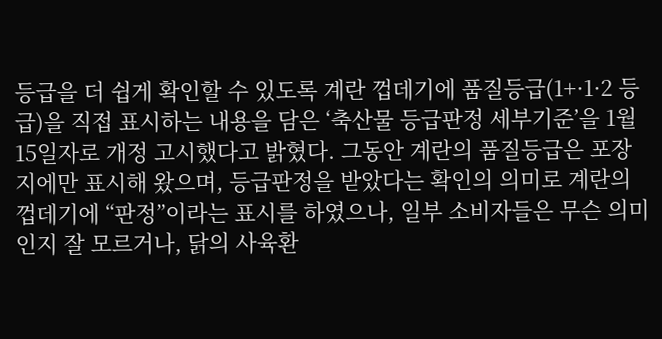등급을 더 쉽게 확인할 수 있도록 계란 껍데기에 품질등급(1+·1·2 등급)을 직접 표시하는 내용을 담은 ‘축산물 등급판정 세부기준’을 1월 15일자로 개정 고시했다고 밝혔다. 그동안 계란의 품질등급은 포장지에만 표시해 왔으며, 등급판정을 받았다는 확인의 의미로 계란의 껍데기에 “판정”이라는 표시를 하였으나, 일부 소비자들은 무슨 의미인지 잘 모르거나, 닭의 사육환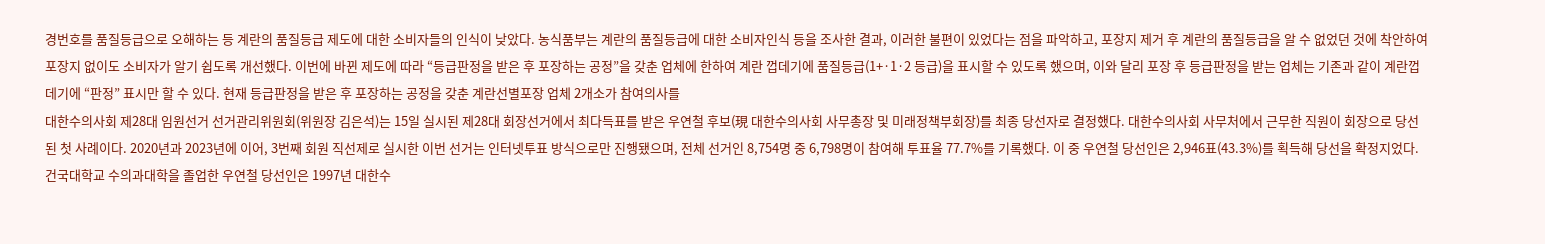경번호를 품질등급으로 오해하는 등 계란의 품질등급 제도에 대한 소비자들의 인식이 낮았다. 농식품부는 계란의 품질등급에 대한 소비자인식 등을 조사한 결과, 이러한 불편이 있었다는 점을 파악하고, 포장지 제거 후 계란의 품질등급을 알 수 없었던 것에 착안하여 포장지 없이도 소비자가 알기 쉽도록 개선했다. 이번에 바뀐 제도에 따라 “등급판정을 받은 후 포장하는 공정”을 갖춘 업체에 한하여 계란 껍데기에 품질등급(1+·1·2 등급)을 표시할 수 있도록 했으며, 이와 달리 포장 후 등급판정을 받는 업체는 기존과 같이 계란껍데기에 “판정” 표시만 할 수 있다. 현재 등급판정을 받은 후 포장하는 공정을 갖춘 계란선별포장 업체 2개소가 참여의사를
대한수의사회 제28대 임원선거 선거관리위원회(위원장 김은석)는 15일 실시된 제28대 회장선거에서 최다득표를 받은 우연철 후보(現 대한수의사회 사무총장 및 미래정책부회장)를 최종 당선자로 결정했다. 대한수의사회 사무처에서 근무한 직원이 회장으로 당선된 첫 사례이다. 2020년과 2023년에 이어, 3번째 회원 직선제로 실시한 이번 선거는 인터넷투표 방식으로만 진행됐으며, 전체 선거인 8,754명 중 6,798명이 참여해 투표율 77.7%를 기록했다. 이 중 우연철 당선인은 2,946표(43.3%)를 획득해 당선을 확정지었다. 건국대학교 수의과대학을 졸업한 우연철 당선인은 1997년 대한수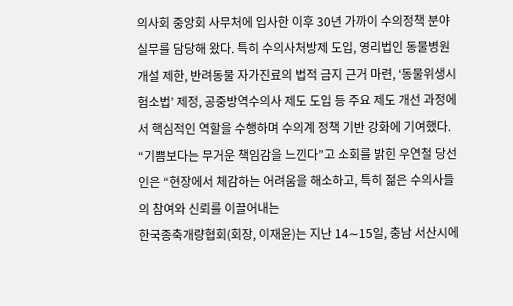의사회 중앙회 사무처에 입사한 이후 30년 가까이 수의정책 분야 실무를 담당해 왔다. 특히 수의사처방제 도입, 영리법인 동물병원 개설 제한, 반려동물 자가진료의 법적 금지 근거 마련, ‘동물위생시험소법’ 제정, 공중방역수의사 제도 도입 등 주요 제도 개선 과정에서 핵심적인 역할을 수행하며 수의계 정책 기반 강화에 기여했다. “기쁨보다는 무거운 책임감을 느낀다”고 소회를 밝힌 우연철 당선인은 “현장에서 체감하는 어려움을 해소하고, 특히 젊은 수의사들의 참여와 신뢰를 이끌어내는
한국종축개량협회(회장, 이재윤)는 지난 14∼15일, 충남 서산시에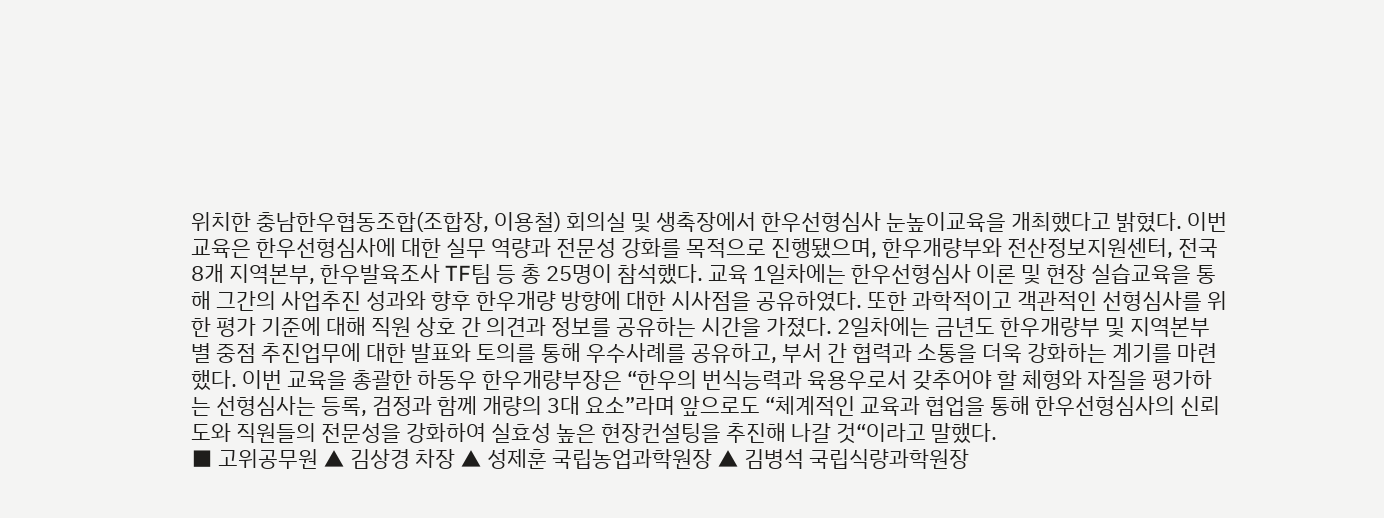위치한 충남한우협동조합(조합장, 이용철) 회의실 및 생축장에서 한우선형심사 눈높이교육을 개최했다고 밝혔다. 이번 교육은 한우선형심사에 대한 실무 역량과 전문성 강화를 목적으로 진행됐으며, 한우개량부와 전산정보지원센터, 전국 8개 지역본부, 한우발육조사 TF팀 등 총 25명이 참석했다. 교육 1일차에는 한우선형심사 이론 및 현장 실습교육을 통해 그간의 사업추진 성과와 향후 한우개량 방향에 대한 시사점을 공유하였다. 또한 과학적이고 객관적인 선형심사를 위한 평가 기준에 대해 직원 상호 간 의견과 정보를 공유하는 시간을 가졌다. 2일차에는 금년도 한우개량부 및 지역본부별 중점 추진업무에 대한 발표와 토의를 통해 우수사례를 공유하고, 부서 간 협력과 소통을 더욱 강화하는 계기를 마련했다. 이번 교육을 총괄한 하동우 한우개량부장은 “한우의 번식능력과 육용우로서 갖추어야 할 체형와 자질을 평가하는 선형심사는 등록, 검정과 함께 개량의 3대 요소”라며 앞으로도 “체계적인 교육과 협업을 통해 한우선형심사의 신뢰도와 직원들의 전문성을 강화하여 실효성 높은 현장컨설팅을 추진해 나갈 것“이라고 말했다.
■ 고위공무원 ▲ 김상경 차장 ▲ 성제훈 국립농업과학원장 ▲ 김병석 국립식량과학원장